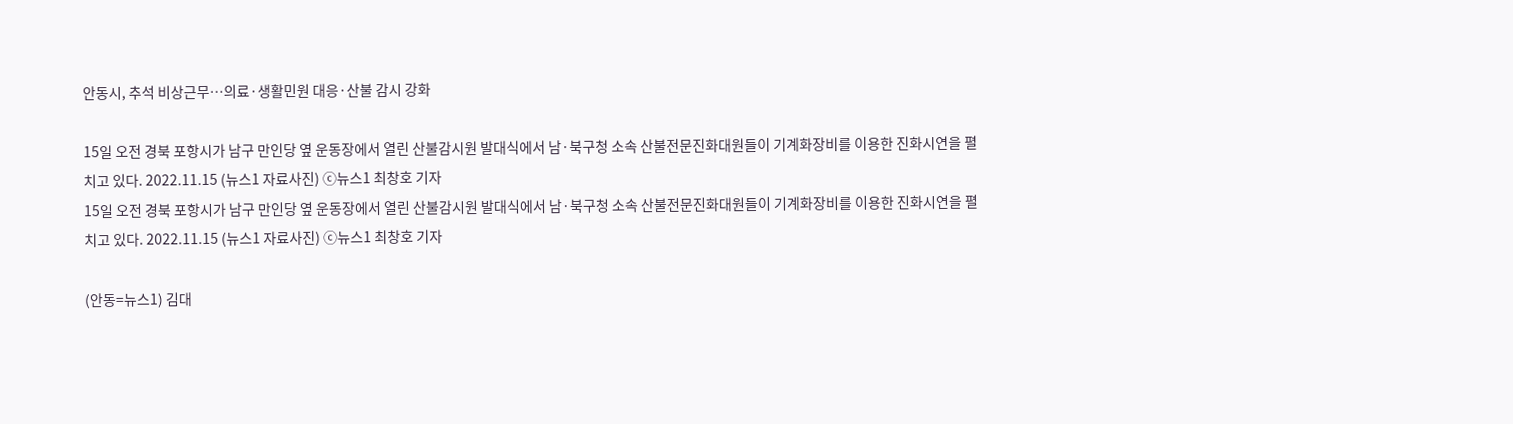안동시, 추석 비상근무…의료·생활민원 대응·산불 감시 강화

15일 오전 경북 포항시가 남구 만인당 옆 운동장에서 열린 산불감시원 발대식에서 남·북구청 소속 산불전문진화대원들이 기계화장비를 이용한 진화시연을 펼치고 있다. 2022.11.15 (뉴스1 자료사진) ⓒ뉴스1 최창호 기자
15일 오전 경북 포항시가 남구 만인당 옆 운동장에서 열린 산불감시원 발대식에서 남·북구청 소속 산불전문진화대원들이 기계화장비를 이용한 진화시연을 펼치고 있다. 2022.11.15 (뉴스1 자료사진) ⓒ뉴스1 최창호 기자

(안동=뉴스1) 김대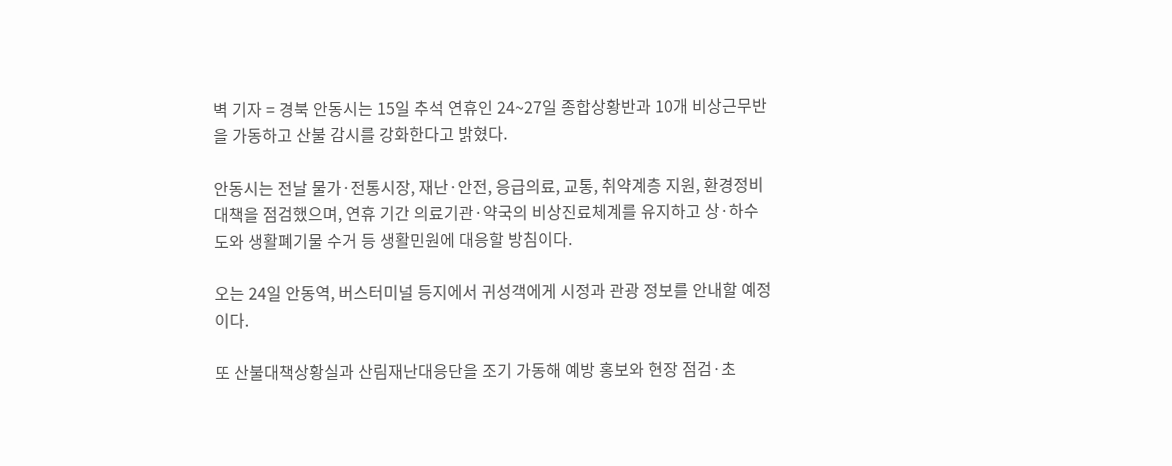벽 기자 = 경북 안동시는 15일 추석 연휴인 24~27일 종합상황반과 10개 비상근무반을 가동하고 산불 감시를 강화한다고 밝혔다.

안동시는 전날 물가·전통시장, 재난·안전, 응급의료, 교통, 취약계층 지원, 환경정비 대책을 점검했으며, 연휴 기간 의료기관·약국의 비상진료체계를 유지하고 상·하수도와 생활폐기물 수거 등 생활민원에 대응할 방침이다.

오는 24일 안동역, 버스터미널 등지에서 귀성객에게 시정과 관광 정보를 안내할 예정이다.

또 산불대책상황실과 산림재난대응단을 조기 가동해 예방 홍보와 현장 점검·초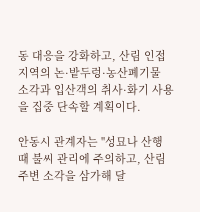동 대응을 강화하고, 산림 인접지역의 논·밭두렁·농산폐기물 소각과 입산객의 취사·화기 사용을 집중 단속할 계획이다.

안동시 관계자는 "성묘나 산행 때 불씨 관리에 주의하고, 산림 주변 소각을 삼가해 달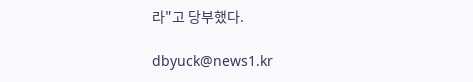라"고 당부했다.

dbyuck@news1.kr